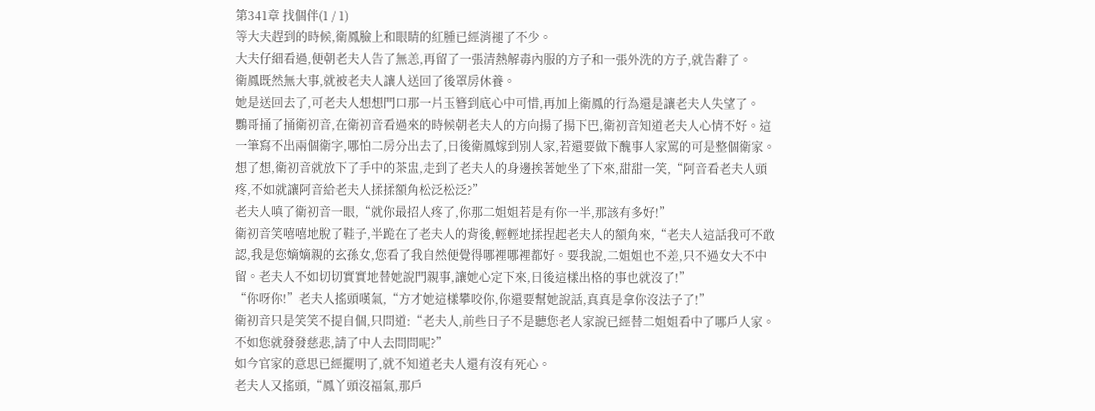第341章 找個伴(1 / 1)
等大夫趕到的時候,衛鳳臉上和眼睛的紅腫已經消褪了不少。
大夫仔細看過,便朝老夫人告了無恙,再留了一張清熱解毒內服的方子和一張外洗的方子,就告辭了。
衛鳳既然無大事,就被老夫人讓人送回了後罩房休養。
她是送回去了,可老夫人想想門口那一片玉簪到底心中可惜,再加上衛鳳的行為還是讓老夫人失望了。
鸚哥捅了捅衛初音,在衛初音看過來的時候朝老夫人的方向揚了揚下巴,衛初音知道老夫人心情不好。這一筆寫不出兩個衛字,哪怕二房分出去了,日後衛鳳嫁到別人家,若還要做下醜事人家罵的可是整個衛家。
想了想,衛初音就放下了手中的茶盅,走到了老夫人的身邊挨著她坐了下來,甜甜一笑,“阿音看老夫人頭疼,不如就讓阿音給老夫人揉揉額角松泛松泛?”
老夫人嗔了衛初音一眼,“就你最招人疼了,你那二姐姐若是有你一半,那該有多好!”
衛初音笑嘻嘻地脫了鞋子,半跪在了老夫人的背後,輕輕地揉捏起老夫人的額角來,“老夫人這話我可不敢認,我是您嫡嫡親的玄孫女,您看了我自然便覺得哪裡哪裡都好。要我說,二姐姐也不差,只不過女大不中留。老夫人不如切切實實地替她說門親事,讓她心定下來,日後這樣出格的事也就沒了!”
“你呀你!”老夫人搖頭嘆氣,“方才她這樣攀咬你,你還要幫她說話,真真是拿你沒法子了!”
衛初音只是笑笑不提自個,只問道:“老夫人,前些日子不是聽您老人家說已經替二姐姐看中了哪戶人家。不如您就發發慈悲,請了中人去問問呢?”
如今官家的意思已經擺明了,就不知道老夫人還有沒有死心。
老夫人又搖頭,“鳳丫頭沒福氣,那戶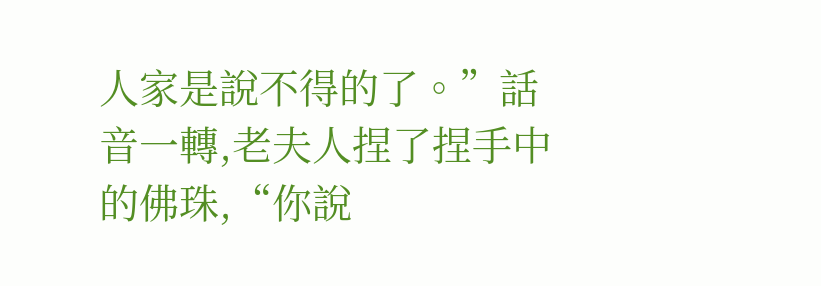人家是說不得的了。”話音一轉,老夫人捏了捏手中的佛珠,“你說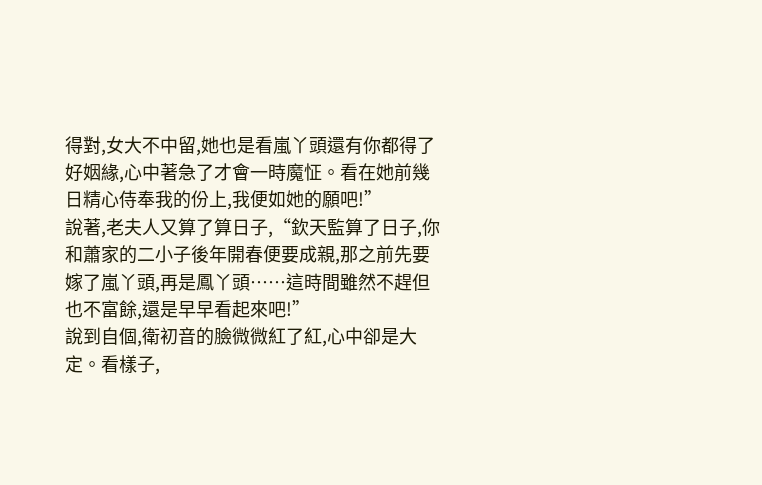得對,女大不中留,她也是看嵐丫頭還有你都得了好姻緣,心中著急了才會一時魔怔。看在她前幾日精心侍奉我的份上,我便如她的願吧!”
說著,老夫人又算了算日子,“欽天監算了日子,你和蕭家的二小子後年開春便要成親,那之前先要嫁了嵐丫頭,再是鳳丫頭……這時間雖然不趕但也不富餘,還是早早看起來吧!”
說到自個,衛初音的臉微微紅了紅,心中卻是大定。看樣子,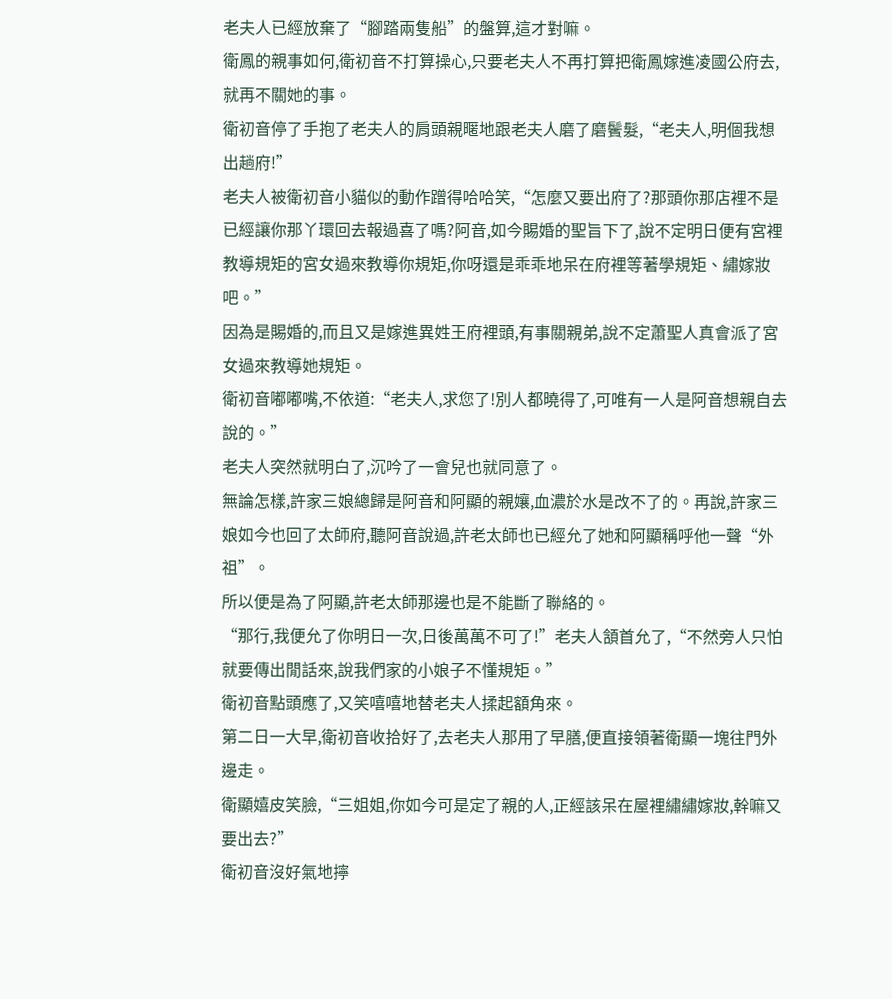老夫人已經放棄了“腳踏兩隻船”的盤算,這才對嘛。
衛鳳的親事如何,衛初音不打算操心,只要老夫人不再打算把衛鳳嫁進凌國公府去,就再不關她的事。
衛初音停了手抱了老夫人的肩頭親暱地跟老夫人磨了磨鬢髮,“老夫人,明個我想出趟府!”
老夫人被衛初音小貓似的動作蹭得哈哈笑,“怎麼又要出府了?那頭你那店裡不是已經讓你那丫環回去報過喜了嗎?阿音,如今賜婚的聖旨下了,說不定明日便有宮裡教導規矩的宮女過來教導你規矩,你呀還是乖乖地呆在府裡等著學規矩、繡嫁妝吧。”
因為是賜婚的,而且又是嫁進異姓王府裡頭,有事關親弟,說不定蕭聖人真會派了宮女過來教導她規矩。
衛初音嘟嘟嘴,不依道:“老夫人,求您了!別人都曉得了,可唯有一人是阿音想親自去說的。”
老夫人突然就明白了,沉吟了一會兒也就同意了。
無論怎樣,許家三娘總歸是阿音和阿顯的親孃,血濃於水是改不了的。再說,許家三娘如今也回了太師府,聽阿音說過,許老太師也已經允了她和阿顯稱呼他一聲“外祖”。
所以便是為了阿顯,許老太師那邊也是不能斷了聯絡的。
“那行,我便允了你明日一次,日後萬萬不可了!”老夫人頷首允了,“不然旁人只怕就要傳出閒話來,說我們家的小娘子不懂規矩。”
衛初音點頭應了,又笑嘻嘻地替老夫人揉起額角來。
第二日一大早,衛初音收拾好了,去老夫人那用了早膳,便直接領著衛顯一塊往門外邊走。
衛顯嬉皮笑臉,“三姐姐,你如今可是定了親的人,正經該呆在屋裡繡繡嫁妝,幹嘛又要出去?”
衛初音沒好氣地擰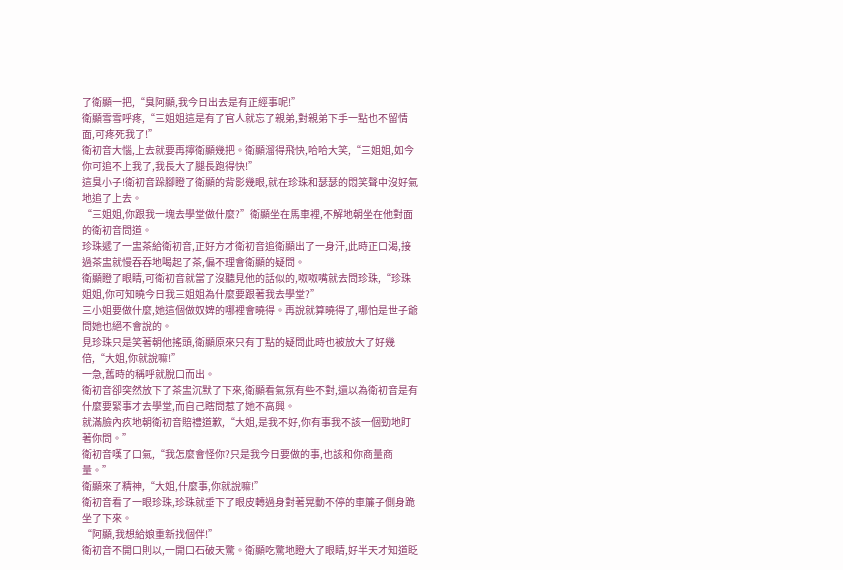了衛顯一把,“臭阿顯,我今日出去是有正經事呢!”
衛顯雪雪呼疼,“三姐姐這是有了官人就忘了親弟,對親弟下手一點也不留情面,可疼死我了!”
衛初音大惱,上去就要再擰衛顯幾把。衛顯溜得飛快,哈哈大笑,“三姐姐,如今你可追不上我了,我長大了腿長跑得快!”
這臭小子!衛初音跺腳瞪了衛顯的背影幾眼,就在珍珠和瑟瑟的悶笑聲中沒好氣地追了上去。
“三姐姐,你跟我一塊去學堂做什麼?”衛顯坐在馬車裡,不解地朝坐在他對面的衛初音問道。
珍珠遞了一盅茶給衛初音,正好方才衛初音追衛顯出了一身汗,此時正口渴,接過茶盅就慢吞吞地喝起了茶,偏不理會衛顯的疑問。
衛顯瞪了眼睛,可衛初音就當了沒聽見他的話似的,呶呶嘴就去問珍珠,“珍珠姐姐,你可知曉今日我三姐姐為什麼要跟著我去學堂?”
三小姐要做什麼,她這個做奴婢的哪裡會曉得。再說就算曉得了,哪怕是世子爺問她也絕不會說的。
見珍珠只是笑著朝他搖頭,衛顯原來只有丁點的疑問此時也被放大了好幾倍,“大姐,你就說嘛!”
一急,舊時的稱呼就脫口而出。
衛初音卻突然放下了茶盅沉默了下來,衛顯看氣氛有些不對,還以為衛初音是有什麼要緊事才去學堂,而自己瞎問惹了她不高興。
就滿臉內疚地朝衛初音賠禮道歉,“大姐,是我不好,你有事我不該一個勁地盯著你問。”
衛初音嘆了口氣,“我怎麼會怪你?只是我今日要做的事,也該和你商量商量。”
衛顯來了精神,“大姐,什麼事,你就說嘛!”
衛初音看了一眼珍珠,珍珠就垂下了眼皮轉過身對著晃動不停的車簾子側身跪坐了下來。
“阿顯,我想給娘重新找個伴!”
衛初音不開口則以,一開口石破天驚。衛顯吃驚地瞪大了眼睛,好半天才知道眨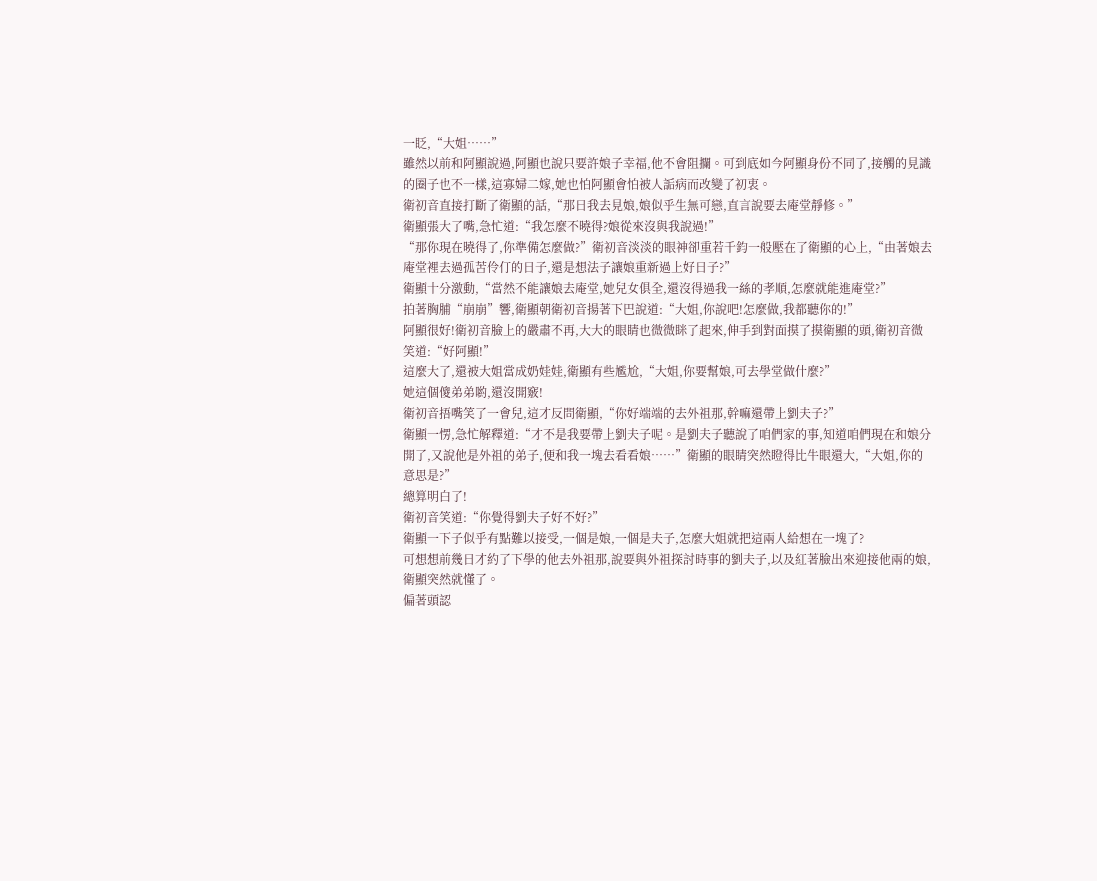一眨,“大姐……”
雖然以前和阿顯說過,阿顯也說只要許娘子幸福,他不會阻攔。可到底如今阿顯身份不同了,接觸的見識的圈子也不一樣,這寡婦二嫁,她也怕阿顯會怕被人詬病而改變了初衷。
衛初音直接打斷了衛顯的話,“那日我去見娘,娘似乎生無可戀,直言說要去庵堂靜修。”
衛顯張大了嘴,急忙道:“我怎麼不曉得?娘從來沒與我說過!”
“那你現在曉得了,你準備怎麼做?”衛初音淡淡的眼神卻重若千鈞一般壓在了衛顯的心上,“由著娘去庵堂裡去過孤苦伶仃的日子,還是想法子讓娘重新過上好日子?”
衛顯十分激動,“當然不能讓娘去庵堂,她兒女俱全,還沒得過我一絲的孝順,怎麼就能進庵堂?”
拍著胸脯“崩崩”響,衛顯朝衛初音揚著下巴說道:“大姐,你說吧!怎麼做,我都聽你的!”
阿顯很好!衛初音臉上的嚴肅不再,大大的眼睛也微微眯了起來,伸手到對面摸了摸衛顯的頭,衛初音微笑道:“好阿顯!”
這麼大了,還被大姐當成奶娃娃,衛顯有些尷尬,“大姐,你要幫娘,可去學堂做什麼?”
她這個傻弟弟喲,還沒開竅!
衛初音捂嘴笑了一會兒,這才反問衛顯,“你好端端的去外祖那,幹嘛還帶上劉夫子?”
衛顯一愣,急忙解釋道:“才不是我要帶上劉夫子呢。是劉夫子聽說了咱們家的事,知道咱們現在和娘分開了,又說他是外祖的弟子,便和我一塊去看看娘……”衛顯的眼睛突然瞪得比牛眼還大,“大姐,你的意思是?”
總算明白了!
衛初音笑道:“你覺得劉夫子好不好?”
衛顯一下子似乎有點難以接受,一個是娘,一個是夫子,怎麼大姐就把這兩人給想在一塊了?
可想想前幾日才約了下學的他去外祖那,說要與外祖探討時事的劉夫子,以及紅著臉出來迎接他兩的娘,衛顯突然就懂了。
偏著頭認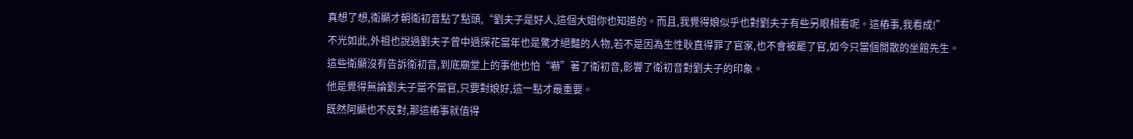真想了想,衛顯才朝衛初音點了點頭,“劉夫子是好人,這個大姐你也知道的。而且,我覺得娘似乎也對劉夫子有些另眼相看呢。這樁事,我看成!”
不光如此,外祖也說過劉夫子曾中過探花當年也是驚才絕豔的人物,若不是因為生性耿直得罪了官家,也不會被罷了官,如今只當個閒散的坐館先生。
這些衛顯沒有告訴衛初音,到底廟堂上的事他也怕“嚇”著了衛初音,影響了衛初音對劉夫子的印象。
他是覺得無論劉夫子當不當官,只要對娘好,這一點才最重要。
既然阿顯也不反對,那這樁事就值得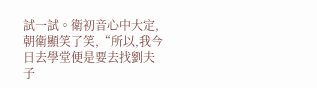試一試。衛初音心中大定,朝衛顯笑了笑,“所以,我今日去學堂便是要去找劉夫子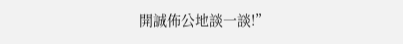開誠佈公地談一談!”